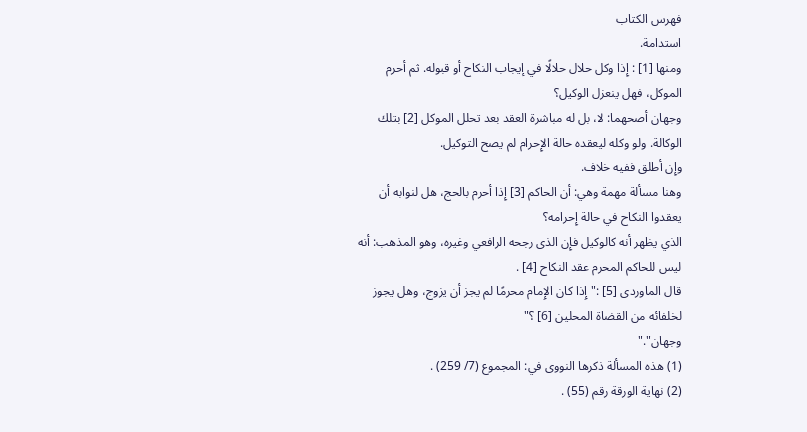فهرس الكتاب
استدامة.
ومنها [1] : إِذا وكل حلال حلالًا في إيجاب النكاح أو قبوله. ثم أحرم الموكل، فهل ينعزل الوكيل؟
وجهان أصحهما: لا، بل له مباشرة العقد بعد تحلل الموكل [2] بتلك الوكالة. ولو وكله ليعقده حالة الإِحرام لم يصح التوكيل.
وإِن أطلق ففيه خلاف.
وهنا مسألة مهمة وهي: أن الحاكم [3] إِذا أحرم بالحج، هل لنوابه أن يعقدوا النكاح في حالة إِحرامه؟
الذي يظهر أنه كالوكيل فإِن الذى رجحه الرافعي وغيره، وهو المذهب: أنه ليس للحاكم المحرم عقد النكاح [4] .
قال الماوردى [5] :"إِذا كان الإِمام محرمًا لم يجز أن يزوج، وهل يجوز لخلفائه من القضاة المحلين [6] ؟"
وجهان"."
(1) هذه المسألة ذكرها النووى في: المجموع (7/ 259) .
(2) نهاية الورقة رقم (55) .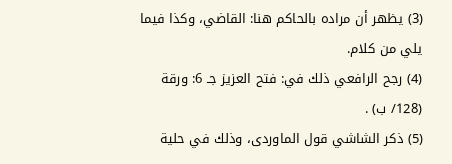(3) يظهر أن مراده بالحاكم هنا: القاضي، وكذا فيما يلي من كلام.
(4) رجح الرافعي ذلك في: فتح العزيز جـ 6: ورقة (128/ ب) .
(5) ذكر الشاشي قول الماوردى، وذلك في حلية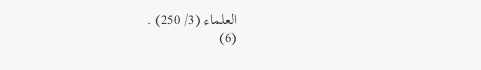العلماء (3/ 250) .
(6)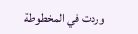وردت في المخطوطة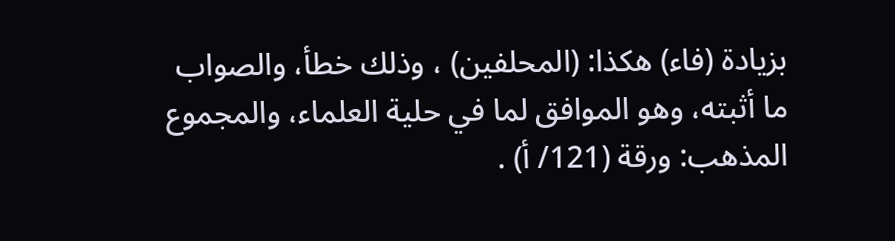بزيادة (فاء) هكذا: (المحلفين) ، وذلك خطأ، والصواب ما أثبته، وهو الموافق لما في حلية العلماء، والمجموع المذهب: ورقة (121/ أ) .